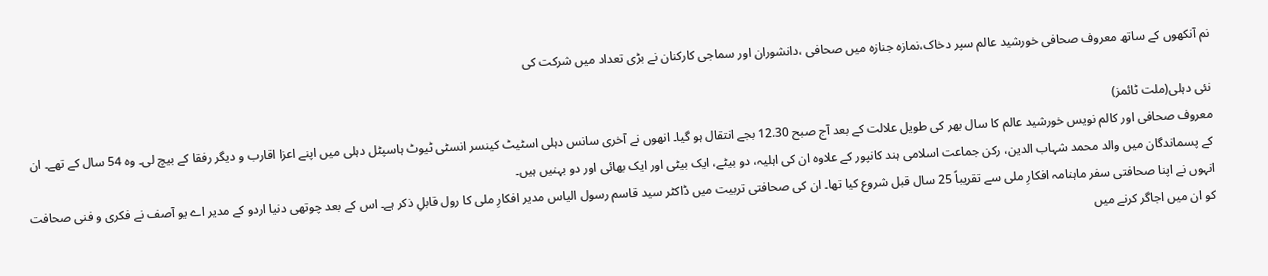نم آنکھوں کے ساتھ معروف صحافی خورشید عالم سپر دخاک،نمازہ جنازہ میں صحافی ،دانشوران اور سماجی کارکنان نے بڑی تعداد میں شرکت کی

نئی دہلی(ملت ٹائمز)
معروف صحافی اور کالم نویس خورشید عالم کا سال بھر کی طویل علالت کے بعد آج صبح 12.30 بجے انتقال ہو گیا۔ انھوں نے آخری سانس دہلی اسٹیٹ کینسر انسٹی ٹیوٹ ہاسپٹل دہلی میں اپنے اعزا اقارب و دیگر رفقا کے بیچ لی۔ وہ 54 سال کے تھے۔ ان کے پسماندگان میں والد محمد شہاب الدین، رکن جماعت اسلامی ہند کانپور کے علاوہ ان کی اہلیہ، دو بیٹے، ایک بیٹی اور ایک بھائی اور دو بہنیں ہیں۔
انہوں نے اپنا صحافتی سفر ماہنامہ افکارِ ملی سے تقریباً 25 سال قبل شروع کیا تھا۔ ان کی صحافتی تربیت میں ڈاکٹر سید قاسم رسول الیاس مدیر افکارِ ملی کا رول قابلِ ذکر ہے۔ اس کے بعد چوتھی دنیا اردو کے مدیر اے یو آصف نے فکری و فنی صحافت کو ان میں اجاگر کرنے میں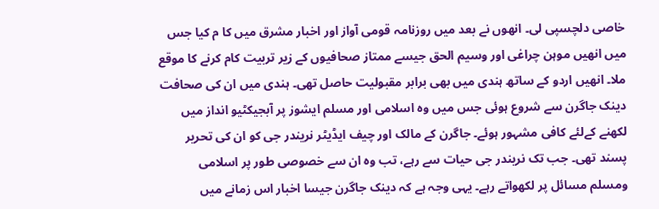خاصی دلچسپی لی۔ انھوں نے بعد میں روزنامہ قومی آواز اور اخبار مشرق میں کا م کیا جس میں انھیں موہن چراغی اور وسیم الحق جیسے ممتاز صحافیوں کے زیر تربیت کام کرنے کا موقع ملا۔ انھیں اردو کے ساتھ ہندی میں بھی برابر مقبولیت حاصل تھی۔ ہندی میں ان کی صحافت دینک جاگرن سے شروع ہوئی جس میں وہ اسلامی اور مسلم ایشوز پر آبجیکٹیو انداز میں لکھنے کےلئے کافی مشہور ہوئے۔ جاگرن کے مالک اور چیف ایڈیٹر نریندر جی کو ان کی تحریر پسند تھی۔ جب تک نریندر جی حیات سے رہے، تب وہ ان سے خصوصی طور پر اسلامی ومسلم مسائل پر لکھواتے رہے۔ یہی وجہ ہے کہ دینک جاگرن جیسا اخبار اس زمانے میں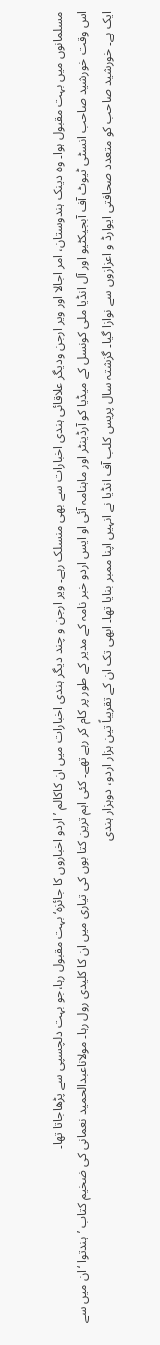مسلمانوں میں بہت مقبول ہوا۔ وہ دینک ہندوستان، امر اجالا اور ویر ارجن ودیگر علاقائی ہندی اخبارات سے بھی منسلک رہے۔ ویر ارجن و چند دیگر ہندی اخبارات میں ان کاکالم ’اردو اخباروں کا جائزہ‘بہت مقبول رہا،جو بہت دلچسپی سے پڑھاجاتا تھا۔
اس وقت خورشید صاحب انسٹی ٹیوٹ آف آبجیکٹیو اور آل انڈیا ملی کونسل کے میڈیا کو آرڈینٹر اور ماہنامہ آئی او ایس اردو خبر نامہ کے مدیر کے طور پر کام کر رہے تھے۔ کئی اہم ترین کتا بوں کی تیاری میں ان کا کلیدی رول رہا۔ مولاناعبدالحمید نعمانی کی ضخیم کتاب ’ہندتوا ‘ان میں سے ایک ہے۔ خورشید صاحب کو متعدد صحافتی ایوارڈ و اعزازوں سے نوازا گیا۔ گزشتہ سال پریس کلب آف انڈیا نے انہیں اپنا ممبر بنایا تھا۔ ابھی تک ان کے تقریباً تین ہزار اردو، دوہزار ہندی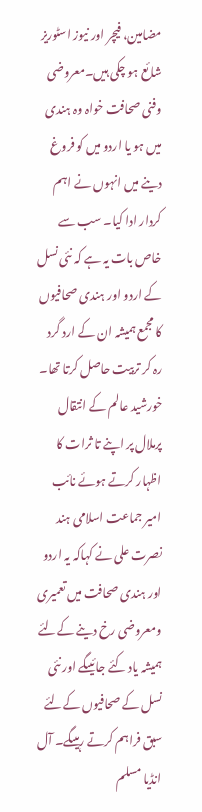مضامین، فیچر اور نیوز اسٹوریز شائع ہو چکی ہیں۔معروضی وفنی صحافت خواہ وہ ہندی میں ہو یا اردو میں کو فروغ دینے میں انہوں نے اہم کردار ادا کیا۔ سب سے خاص بات یہ ہے کہ نئی نسل کے اردو اور ہندی صحافیوں کا مجمع ہمیشہ ان کے ارد گرد رہ کر تربیت حاصل کرتا تھا۔
خورشید عالم کے انتقال پرملال پر اپنے تا ثرات کا اظہار کرتے ہوئے نائب امیر جماعت اسلامی ہند نصرت علی نے کہاکہ یہ اردو اور ہندی صحافت میں تعمیری ومعروضی رخ دینے کےلئے ہمیشہ یاد کئے جائیںگے اور نئی نسل کے صحافیوں کےلئے سبق فراہم کرتے رہیںگے۔ آل انڈیا مسلم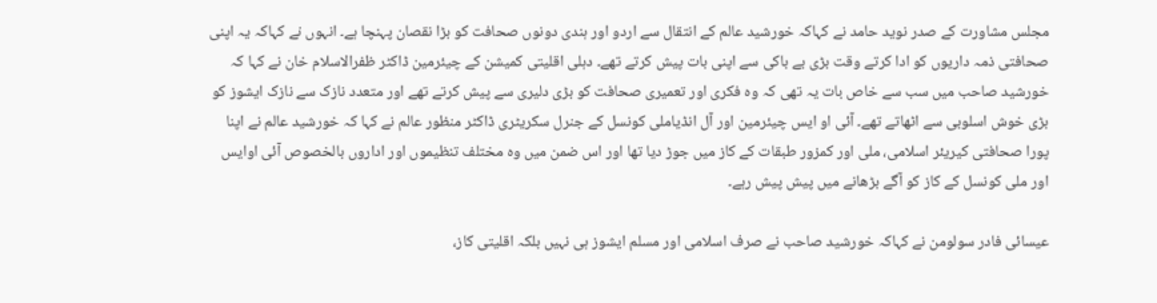مجلس مشاورت کے صدر نوید حامد نے کہاکہ خورشید عالم کے انتقال سے اردو اور ہندی دونوں صحافت کو بڑا نقصان پہنچا ہے۔ انہوں نے کہاکہ یہ اپنی صحافتی ذمہ داریوں کو ادا کرتے وقت بڑی بے باکی سے اپنی بات پیش کرتے تھے۔ دہلی اقلیتی کمیشن کے چیئرمین ڈاکٹر ظفرالاسلام خان نے کہا کہ خورشید صاحب میں سب سے خاص بات یہ تھی کہ وہ فکری اور تعمیری صحافت کو بڑی دلیری سے پیش کرتے تھے اور متعدد نازک سے نازک ایشوز کو بڑی خوش اسلوبی سے اٹھاتے تھے۔ آئی او ایس چیئرمین اور آل انڈیاملی کونسل کے جنرل سکریٹری ڈاکٹر منظور عالم نے کہا کہ خورشید عالم نے اپنا پورا صحافتی کیریئر اسلامی، ملی اور کمزور طبقات کے کاز میں جوڑ دیا تھا اور اس ضمن میں وہ مختلف تنظیموں اور اداروں بالخصوص آئی اوایس اور ملی کونسل کے کاز کو آگے بڑھانے میں پیش پیش رہے۔

عیسائی فادر سولومن نے کہاکہ خورشید صاحب نے صرف اسلامی اور مسلم ایشوز ہی نہیں بلکہ اقلیتی کاز،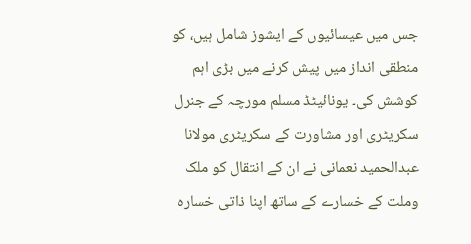جس میں عیسائیوں کے ایشوز شامل ہیں، کو منطقی انداز میں پیش کرنے میں بڑی اہم کوشش کی۔ یونائیٹڈ مسلم مورچہ کے جنرل سکریٹری اور مشاورت کے سکریٹری مولانا عبدالحمید نعمانی نے ان کے انتقال کو ملک وملت کے خسارے کے ساتھ اپنا ذاتی خسارہ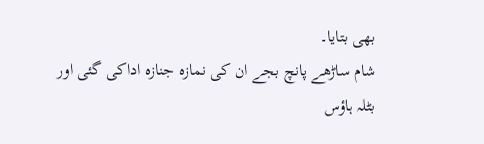بھی بتایا۔
شام ساڑھے پانچ بجے ان کی نمازہ جنازہ اداکی گئی اور بٹلہ ہاؤس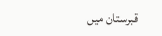قبرستان میں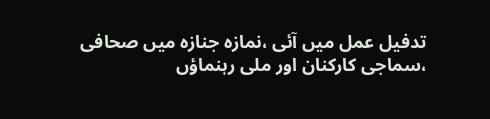تدفیل عمل میں آئی ،نمازہ جنازہ میں صحافی ،سماجی کارکنان اور ملی رہنماؤں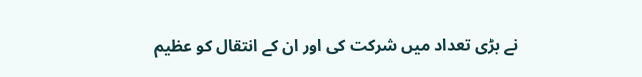نے بڑی تعداد میں شرکت کی اور ان کے انتقال کو عظیم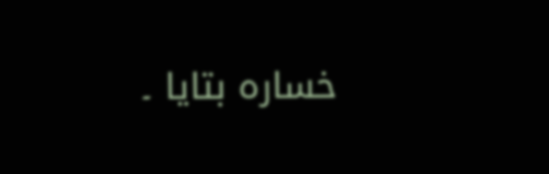خسارہ بتایا ۔